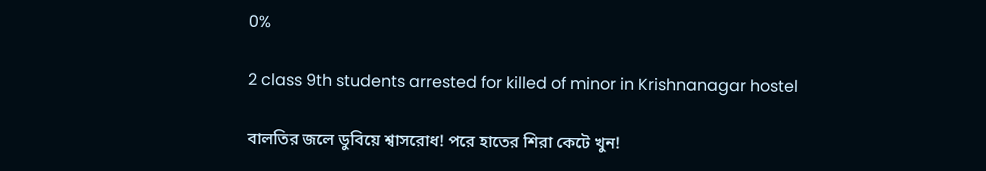0%

2 class 9th students arrested for killed of minor in Krishnanagar hostel

বালতির জলে ডুবিয়ে শ্বাসরোধ! পরে হাতের শিরা কেটে খুন!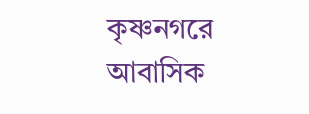কৃষ্ণনগরে আবাসিক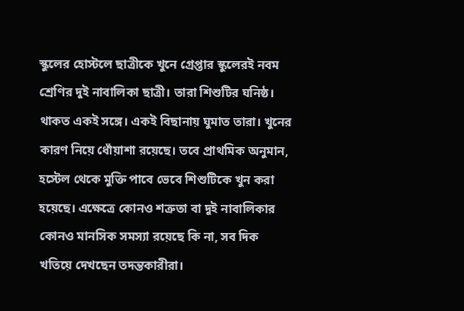স্কুলের হোস্টলে ছাত্রীকে খুনে গ্রেপ্তার স্কুলেরই নবম শ্রেণির দুই নাবালিকা ছাত্রী। তারা শিশুটির ঘনিষ্ঠ। থাকত একই সঙ্গে। একই বিছানায় ঘুমাত তারা। খুনের কারণ নিয়ে ধোঁয়াশা রয়েছে। তবে প্রাথমিক অনুমান, হস্টেল থেকে মুক্তি পাবে ভেবে শিশুটিকে খুন করা হয়েছে। এক্ষেত্রে কোনও শত্রুতা বা দুই নাবালিকার কোনও মানসিক সমস্যা রয়েছে কি না, সব দিক খতিয়ে দেখছেন তদন্তকারীরা।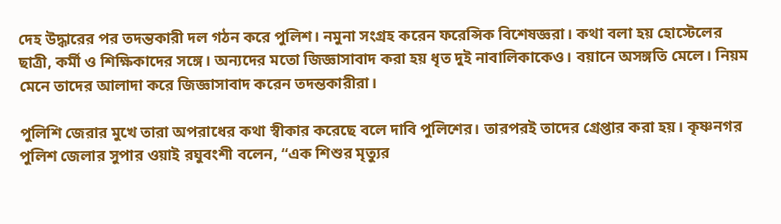দেহ উদ্ধারের পর তদন্তকারী দল গঠন করে পুলিশ। নমুনা সংগ্রহ করেন ফরেন্সিক বিশেষজ্ঞরা। কথা বলা হয় হোস্টেলের ছাত্রী, কর্মী ও শিক্ষিকাদের সঙ্গে। অন্যদের মতো জিজ্ঞাসাবাদ করা হয় ধৃত দুই নাবালিকাকেও। বয়ানে অসঙ্গতি মেলে। নিয়ম মেনে তাদের আলাদা করে জিজ্ঞাসাবাদ করেন তদন্তকারীরা।

পুলিশি জেরার মুখে তারা অপরাধের কথা স্বীকার করেছে বলে দাবি পুলিশের। তারপরই তাদের গ্রেপ্তার করা হয়। কৃষ্ণনগর পুলিশ জেলার সুপার ওয়াই রঘুবংশী বলেন, “এক শিশুর মৃত্যুর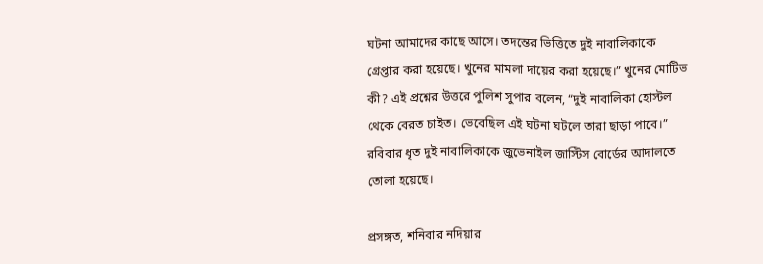ঘটনা আমাদের কাছে আসে। তদন্তের ভিত্তিতে দুই নাবালিকাকে গ্রেপ্তার করা হয়েছে। খুনের মামলা দায়ের করা হয়েছে।” খুনের মোটিভ কী? এই প্রশ্নের উত্তরে পুলিশ সুপার বলেন, “দুই নাবালিকা হোস্টল থেকে বেরত চাইত। ভেবেছিল এই ঘটনা ঘটলে তারা ছাড়া পাবে।” রবিবার ধৃত দুই নাবালিকাকে জুভেনাইল জাস্টিস বোর্ডের আদালতে তোলা হয়েছে।

প্রসঙ্গত, শনিবার নদিয়ার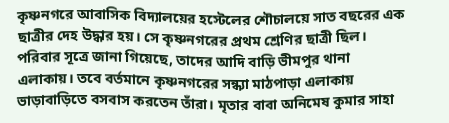কৃষ্ণনগরে আবাসিক বিদ্যালয়ের হস্টেলের শৌচালয়ে সাত বছরের এক ছাত্রীর দেহ উদ্ধার হয়। সে কৃষ্ণনগরের প্রথম শ্রেণির ছাত্রী ছিল। পরিবার সূত্রে জানা গিয়েছে, তাদের আদি বাড়ি ভীমপুর থানা এলাকায়। তবে বর্তমানে কৃষ্ণনগরের সন্ধ্যা মাঠপাড়া এলাকায় ভাড়াবাড়িতে বসবাস করতেন তাঁরা। মৃতার বাবা অনিমেষ কুমার সাহা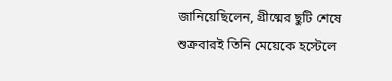জানিয়েছিলেন, গ্রীষ্মের ছুটি শেষে শুক্রবারই তিনি মেয়েকে হস্টেলে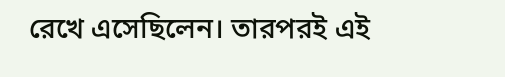রেখে এসেছিলেন। তারপরই এই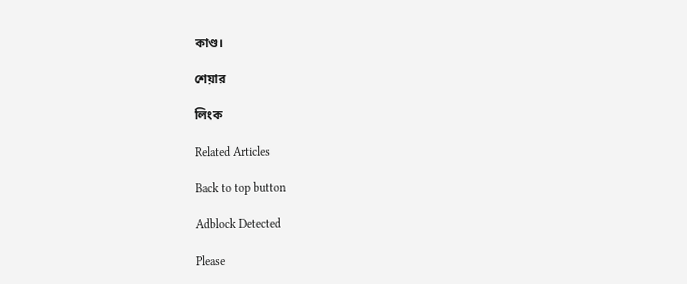কাণ্ড।

শেয়ার

লিংক

Related Articles

Back to top button

Adblock Detected

Please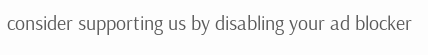consider supporting us by disabling your ad blocker